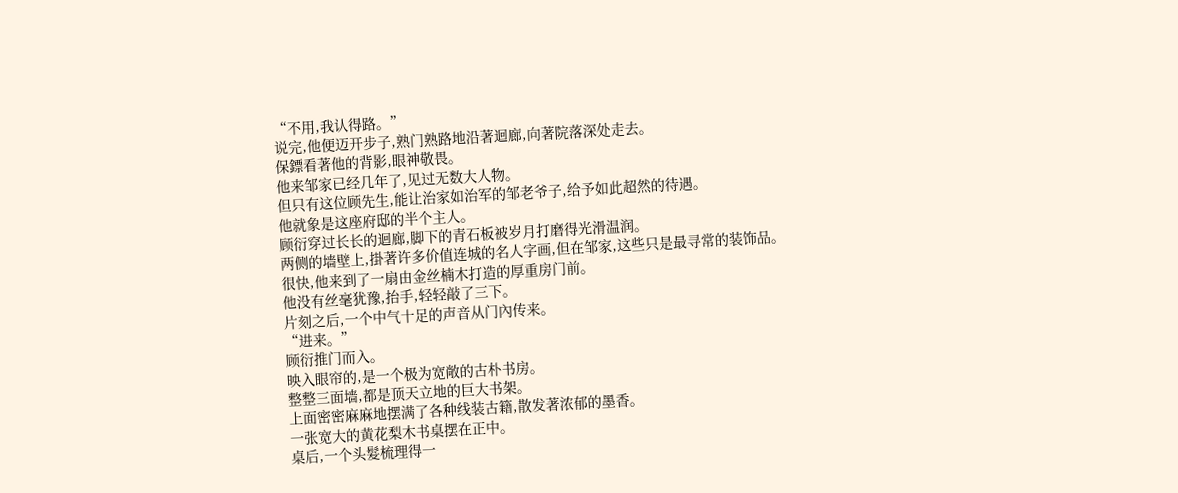“不用,我认得路。”
说完,他便迈开步子,熟门熟路地沿著迴廊,向著院落深处走去。
保鏢看著他的背影,眼神敬畏。
他来邹家已经几年了,见过无数大人物。
但只有这位顾先生,能让治家如治军的邹老爷子,给予如此超然的待遇。
他就象是这座府邸的半个主人。
顾衍穿过长长的迴廊,脚下的青石板被岁月打磨得光滑温润。
两侧的墙壁上,掛著许多价值连城的名人字画,但在邹家,这些只是最寻常的装饰品。
很快,他来到了一扇由金丝楠木打造的厚重房门前。
他没有丝毫犹豫,抬手,轻轻敲了三下。
片刻之后,一个中气十足的声音从门內传来。
“进来。”
顾衍推门而入。
映入眼帘的,是一个极为宽敞的古朴书房。
整整三面墙,都是顶天立地的巨大书架。
上面密密麻麻地摆满了各种线装古籍,散发著浓郁的墨香。
一张宽大的黄花梨木书桌摆在正中。
桌后,一个头髮梳理得一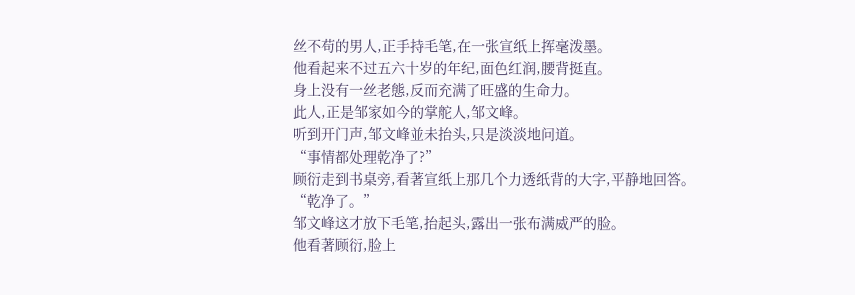丝不苟的男人,正手持毛笔,在一张宣纸上挥毫泼墨。
他看起来不过五六十岁的年纪,面色红润,腰背挺直。
身上没有一丝老態,反而充满了旺盛的生命力。
此人,正是邹家如今的掌舵人,邹文峰。
听到开门声,邹文峰並未抬头,只是淡淡地问道。
“事情都处理乾净了?”
顾衍走到书桌旁,看著宣纸上那几个力透纸背的大字,平静地回答。
“乾净了。”
邹文峰这才放下毛笔,抬起头,露出一张布满威严的脸。
他看著顾衍,脸上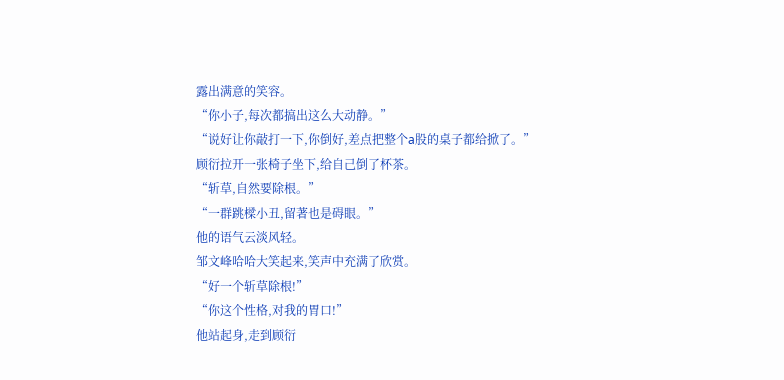露出满意的笑容。
“你小子,每次都搞出这么大动静。”
“说好让你敲打一下,你倒好,差点把整个a股的桌子都给掀了。”
顾衍拉开一张椅子坐下,给自己倒了杯茶。
“斩草,自然要除根。”
“一群跳樑小丑,留著也是碍眼。”
他的语气云淡风轻。
邹文峰哈哈大笑起来,笑声中充满了欣赏。
“好一个斩草除根!”
“你这个性格,对我的胃口!”
他站起身,走到顾衍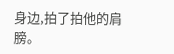身边,拍了拍他的肩膀。